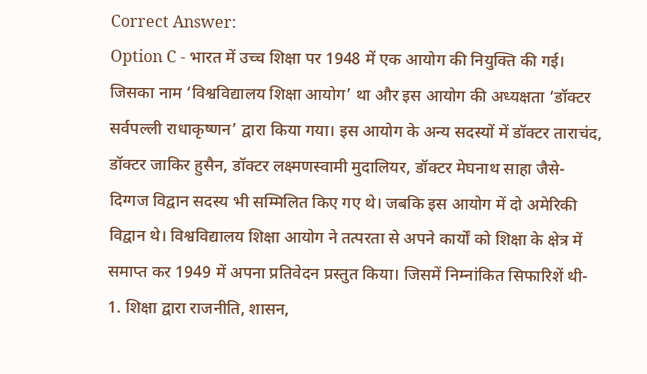Correct Answer:
Option C - भारत में उच्च शिक्षा पर 1948 में एक आयोग की नियुक्ति की गई। जिसका नाम ‘विश्वविद्यालय शिक्षा आयोग’ था और इस आयोग की अध्यक्षता ‘डॉक्टर सर्वपल्ली राधाकृष्णन’ द्वारा किया गया। इस आयोग के अन्य सदस्यों में डॉक्टर ताराचंद, डॉक्टर जाकिर हुसैन, डॉक्टर लक्ष्मणस्वामी मुदालियर, डॉक्टर मेघनाथ साहा जैसे- दिग्गज विद्वान सदस्य भी सम्मिलित किए गए थे। जबकि इस आयोग में दो अमेरिकी विद्वान थे। विश्वविद्यालय शिक्षा आयोग ने तत्परता से अपने कार्यों को शिक्षा के क्षेत्र में समाप्त कर 1949 में अपना प्रतिवेदन प्रस्तुत किया। जिसमें निम्नांकित सिफारिशें थी-
1. शिक्षा द्वारा राजनीति, शासन,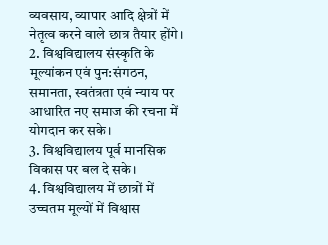व्यवसाय, व्यापार आदि क्षेत्रों में नेतृत्व करने वाले छात्र तैयार होंगे।
2. विश्वविद्यालय संस्कृति के मूल्यांकन एवं पुन:संगठन, समानता, स्वतंत्रता एवं न्याय पर आधारित नए समाज की रचना में योगदान कर सके।
3. विश्वविद्यालय पूर्व मानसिक विकास पर बल दे सके।
4. विश्वविद्यालय में छात्रों में उच्चतम मूल्यों में विश्वास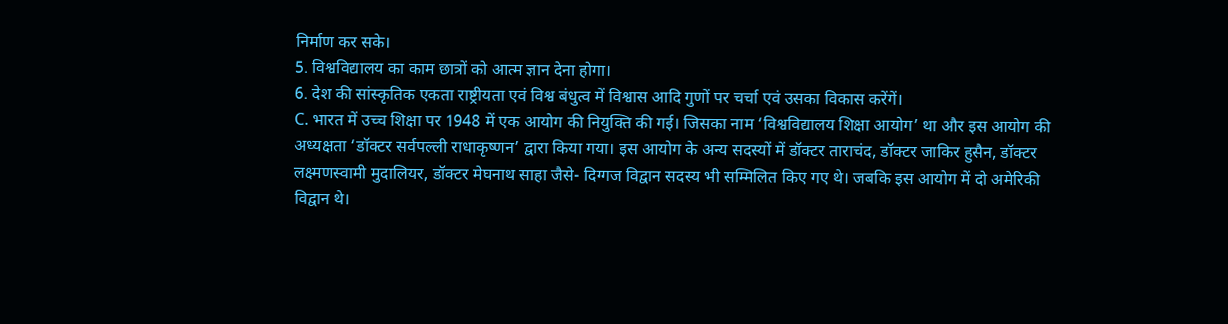निर्माण कर सके।
5. विश्वविद्यालय का काम छात्रों को आत्म ज्ञान देना होगा।
6. देश की सांस्कृतिक एकता राष्ट्रीयता एवं विश्व बंधुत्व में विश्वास आदि गुणों पर चर्चा एवं उसका विकास करेंगें।
C. भारत में उच्च शिक्षा पर 1948 में एक आयोग की नियुक्ति की गई। जिसका नाम ‘विश्वविद्यालय शिक्षा आयोग’ था और इस आयोग की अध्यक्षता ‘डॉक्टर सर्वपल्ली राधाकृष्णन’ द्वारा किया गया। इस आयोग के अन्य सदस्यों में डॉक्टर ताराचंद, डॉक्टर जाकिर हुसैन, डॉक्टर लक्ष्मणस्वामी मुदालियर, डॉक्टर मेघनाथ साहा जैसे- दिग्गज विद्वान सदस्य भी सम्मिलित किए गए थे। जबकि इस आयोग में दो अमेरिकी विद्वान थे।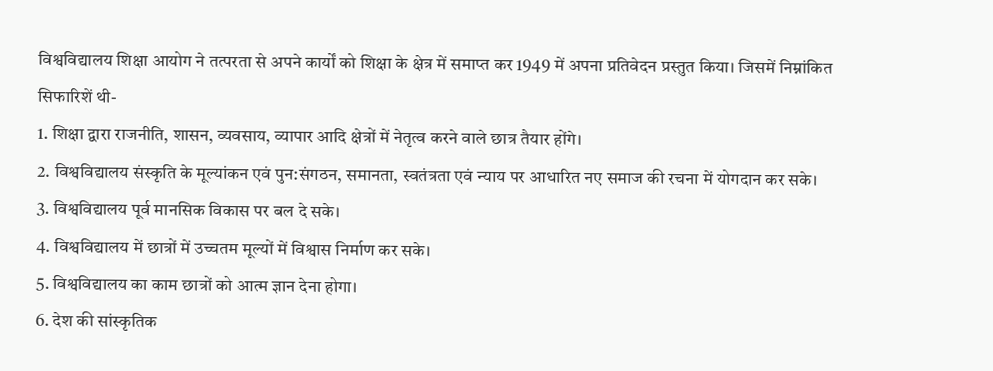विश्वविद्यालय शिक्षा आयोग ने तत्परता से अपने कार्यों को शिक्षा के क्षेत्र में समाप्त कर 1949 में अपना प्रतिवेदन प्रस्तुत किया। जिसमें निम्नांकित सिफारिशें थी-
1. शिक्षा द्वारा राजनीति, शासन, व्यवसाय, व्यापार आदि क्षेत्रों में नेतृत्व करने वाले छात्र तैयार होंगे।
2. विश्वविद्यालय संस्कृति के मूल्यांकन एवं पुन:संगठन, समानता, स्वतंत्रता एवं न्याय पर आधारित नए समाज की रचना में योगदान कर सके।
3. विश्वविद्यालय पूर्व मानसिक विकास पर बल दे सके।
4. विश्वविद्यालय में छात्रों में उच्चतम मूल्यों में विश्वास निर्माण कर सके।
5. विश्वविद्यालय का काम छात्रों को आत्म ज्ञान देना होगा।
6. देश की सांस्कृतिक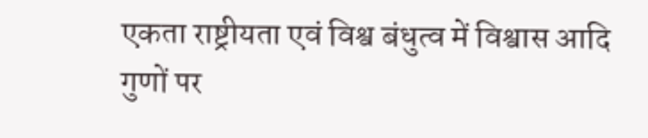एकता राष्ट्रीयता एवं विश्व बंधुत्व में विश्वास आदि गुणों पर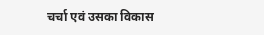चर्चा एवं उसका विकास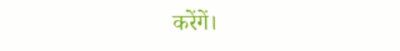करेंगें।